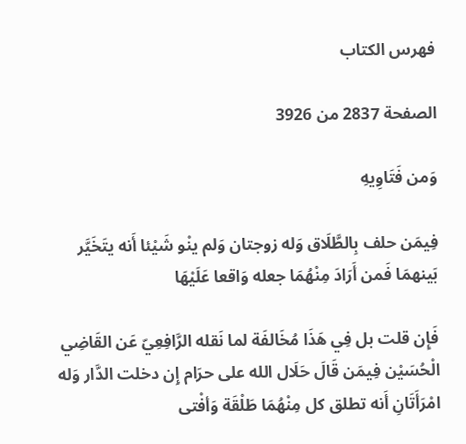فهرس الكتاب

الصفحة 2837 من 3926

وَمن فَتَاوِيهِ

فِيمَن حلف بِالطَّلَاق وَله زوجتان وَلم ينْو شَيْئا أَنه يتَخَيَّر بَينهمَا فَمن أَرَادَ مِنْهُمَا جعله وَاقعا عَلَيْهَا

فَإِن قلت بل فِي هَذَا مُخَالفَة لما نَقله الرَّافِعِيّ عَن القَاضِي الْحُسَيْن فِيمَن قَالَ حَلَال الله على حرَام إِن دخلت الدَّار وَله امْرَأَتَانِ أَنه تطلق كل مِنْهُمَا طَلْقَة وَأفْتى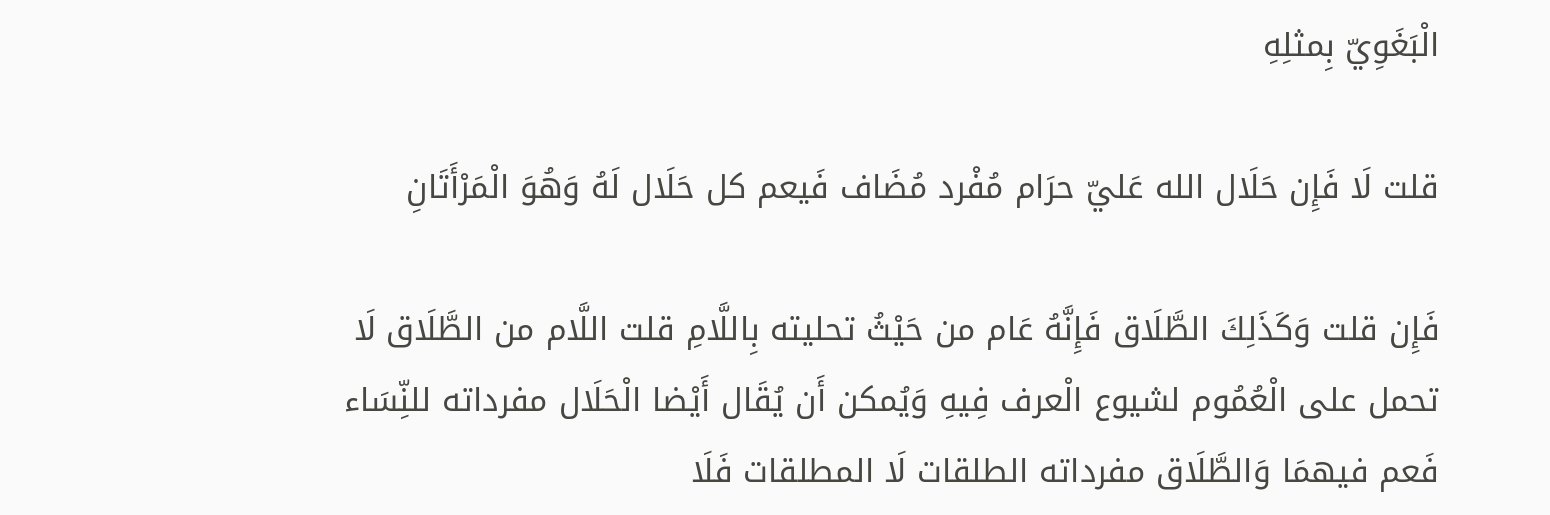الْبَغَوِيّ بِمثلِهِ

قلت لَا فَإِن حَلَال الله عَليّ حرَام مُفْرد مُضَاف فَيعم كل حَلَال لَهُ وَهُوَ الْمَرْأَتَانِ

فَإِن قلت وَكَذَلِكَ الطَّلَاق فَإِنَّهُ عَام من حَيْثُ تحليته بِاللَّامِ قلت اللَّام من الطَّلَاق لَا تحمل على الْعُمُوم لشيوع الْعرف فِيهِ وَيُمكن أَن يُقَال أَيْضا الْحَلَال مفرداته للنِّسَاء فَعم فيهمَا وَالطَّلَاق مفرداته الطلقات لَا المطلقات فَلَا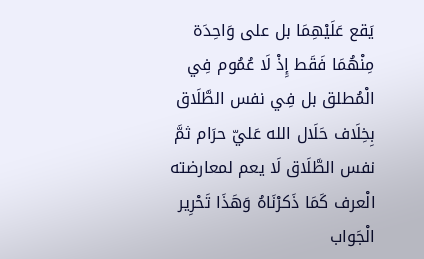يَقع عَلَيْهِمَا بل على وَاحِدَة مِنْهُمَا فَقَط إِذْ لَا عُمُوم فِي الْمُطلق بل فِي نفس الطَّلَاق بِخِلَاف حَلَال الله عَليّ حرَام ثمَّ نفس الطَّلَاق لَا يعم لمعارضته الْعرف كَمَا ذَكرْنَاهُ وَهَذَا تَحْرِير الْجَواب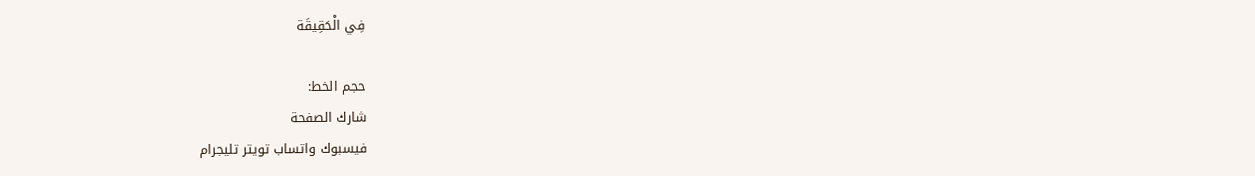فِي الْحَقِيقَة

حجم الخط:
شارك الصفحة
فيسبوك واتساب تويتر تليجرام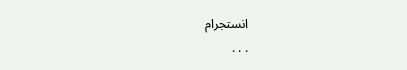انستجرام
. . .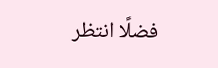فضلًا انتظر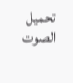تحميل الصوت